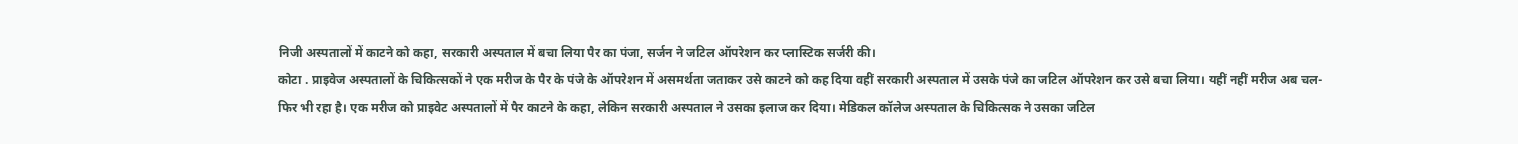निजी अस्पतालों में काटने को कहा, सरकारी अस्‍पताल में बचा लिया पैर का पंजा, सर्जन ने जटिल ऑपरेशन कर प्लास्टिक सर्जरी की।
कोटा . प्राइवेज अस्पतालों के चिकित्सकों ने एक मरीज के पैर के पंजे के ऑपरेशन में असमर्थता जताकर उसे काटने को कह दिया वहीं सरकारी अस्पताल में उसके पंजे का जटिल ऑपरेशन कर उसे बचा लिया। यहीं नहीं मरीज अब चल-फिर भी रहा है। एक मरीज को प्राइवेट अस्पतालों में पैर काटने के कहा, लेकिन सरकारी अस्पताल ने उसका इलाज कर दिया। मेडिकल कॉलेज अस्पताल के चिकित्सक ने उसका जटिल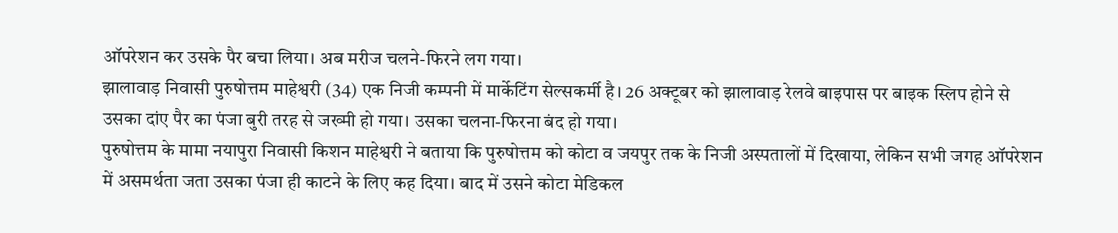ऑपरेशन कर उसके पैर बचा लिया। अब मरीज चलने-फिरने लग गया।
झालावाड़ निवासी पुरुषोत्तम माहेश्वरी (34) एक निजी कम्पनी में मार्केटिंग सेल्सकर्मी है। 26 अक्टूबर को झालावाड़ रेलवे बाइपास पर बाइक स्लिप होने से उसका दांए पैर का पंजा बुरी तरह से जख्मी हो गया। उसका चलना-फिरना बंद हो गया।
पुरुषोत्तम के मामा नयापुरा निवासी किशन माहेश्वरी ने बताया कि पुरुषोत्तम को कोटा व जयपुर तक के निजी अस्पतालों में दिखाया, लेकिन सभी जगह ऑपरेशन में असमर्थता जता उसका पंजा ही काटने के लिए कह दिया। बाद में उसने कोटा मेडिकल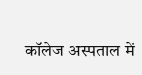कॉलेज अस्पताल में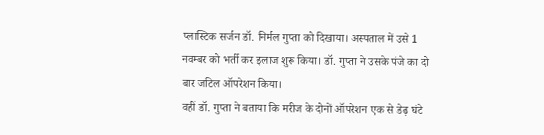प्लास्टिक सर्जन डॉ. निर्मल गुप्ता को दिखाया। अस्पताल में उसे 1 नवम्बर को भर्ती कर इलाज शुरू किया। डॉ. गुप्ता ने उसके पंजे का दो बार जटिल ऑपरेशन किया।
वहीं डॉ. गुप्ता ने बताया कि मरीज के दोनों ऑपरेशन एक से डेढ़ घंटे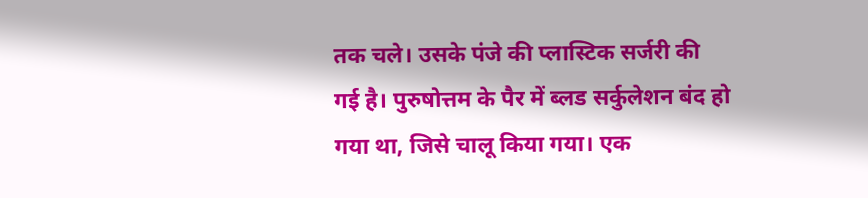तक चले। उसके पंजे की प्लास्टिक सर्जरी की गई है। पुरुषोत्तम के पैर में ब्लड सर्कुलेशन बंद हो गया था, जिसे चालू किया गया। एक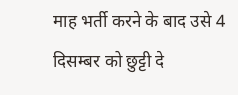माह भर्ती करने के बाद उसे 4 दिसम्बर को छुट्टी दे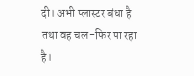दी। अभी प्लास्टर बंधा है तथा वह चल-फिर पा रहा है।